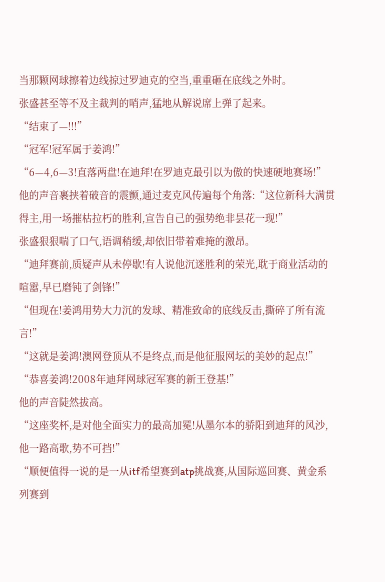当那颗网球擦着边线掠过罗迪克的空当,重重砸在底线之外时。
张盛甚至等不及主裁判的哨声,猛地从解说席上弹了起来。
“结束了—!!!”
“冠军!冠军属于姜鸿!”
“6—4,6—3!直落两盘!在迪拜!在罗迪克最引以为傲的快速硬地赛场!”
他的声音裹挟着破音的震颤,通过麦克风传遍每个角落:“这位新科大满贯得主,用一场摧枯拉朽的胜利,宣告自己的强势绝非昙花一现!”
张盛狠狠喘了口气,语调稍缓,却依旧带着难掩的激昂。
“迪拜赛前,质疑声从未停歇!有人说他沉迷胜利的荣光,耽于商业活动的喧嚣,早已磨钝了剑锋!”
“但现在!姜鸿用势大力沉的发球、精准致命的底线反击,撕碎了所有流言!”
“这就是姜鸿!澳网登顶从不是终点,而是他征服网坛的美妙的起点!”
“恭喜姜鸿!2008年迪拜网球冠军赛的新王登基!”
他的声音陡然拔高。
“这座奖杯,是对他全面实力的最高加冕!从墨尔本的骄阳到迪拜的风沙,他一路高歌,势不可挡!”
“顺便值得一说的是一从itf希望赛到atp挑战赛,从国际巡回赛、黄金系列赛到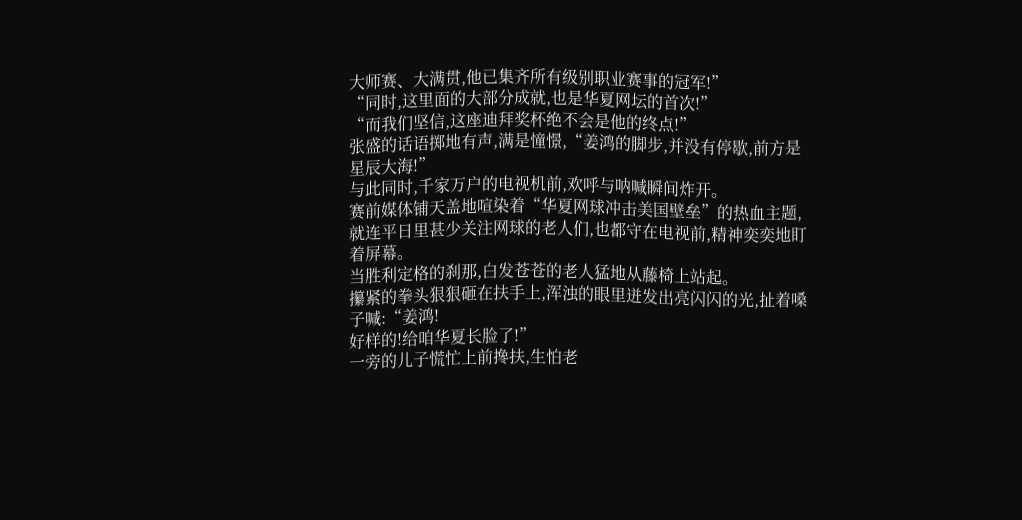大师赛、大满贯,他已集齐所有级别职业赛事的冠军!”
“同时,这里面的大部分成就,也是华夏网坛的首次!”
“而我们坚信,这座迪拜奖杯绝不会是他的终点!”
张盛的话语掷地有声,满是憧憬,“姜鸿的脚步,并没有停歇,前方是星辰大海!”
与此同时,千家万户的电视机前,欢呼与呐喊瞬间炸开。
赛前媒体铺天盖地喧染着“华夏网球冲击美国壁垒”的热血主题,就连平日里甚少关注网球的老人们,也都守在电视前,精神奕奕地盯着屏幕。
当胜利定格的刹那,白发苍苍的老人猛地从藤椅上站起。
攥紧的拳头狠狠砸在扶手上,浑浊的眼里迸发出亮闪闪的光,扯着嗓子喊:“姜鸿!
好样的!给咱华夏长脸了!”
一旁的儿子慌忙上前搀扶,生怕老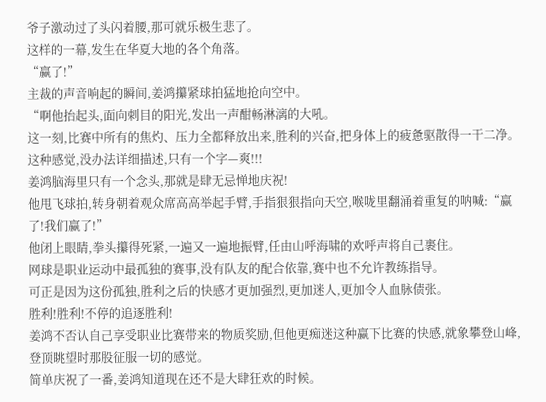爷子激动过了头闪着腰,那可就乐极生悲了。
这样的一幕,发生在华夏大地的各个角落。
“赢了!”
主裁的声音响起的瞬间,姜鸿攥紧球拍猛地抢向空中。
“啊他抬起头,面向刺目的阳光,发出一声酣畅淋漓的大吼。
这一刻,比赛中所有的焦灼、压力全都释放出来,胜利的兴奋,把身体上的疲惫驱散得一干二净。
这种感觉,没办法详细描述,只有一个字—爽!!!
姜鸿脑海里只有一个念头,那就是肆无忌惮地庆祝!
他甩飞球拍,转身朝着观众席高高举起手臂,手指狠狠指向天空,喉咙里翻涌着重复的呐喊:“赢了!我们赢了!”
他闭上眼睛,拳头攥得死紧,一遍又一遍地振臂,任由山呼海啸的欢呼声将自己裹住。
网球是职业运动中最孤独的赛事,没有队友的配合依靠,赛中也不允许教练指导。
可正是因为这份孤独,胜利之后的快感才更加强烈,更加迷人,更加令人血脉债张。
胜利!胜利!不停的追逐胜利!
姜鸿不否认自己享受职业比赛带来的物质奖励,但他更痴迷这种赢下比赛的快感,就象攀登山峰,登顶眺望时那股征服一切的感觉。
简单庆祝了一番,姜鸿知道现在还不是大肆狂欢的时候。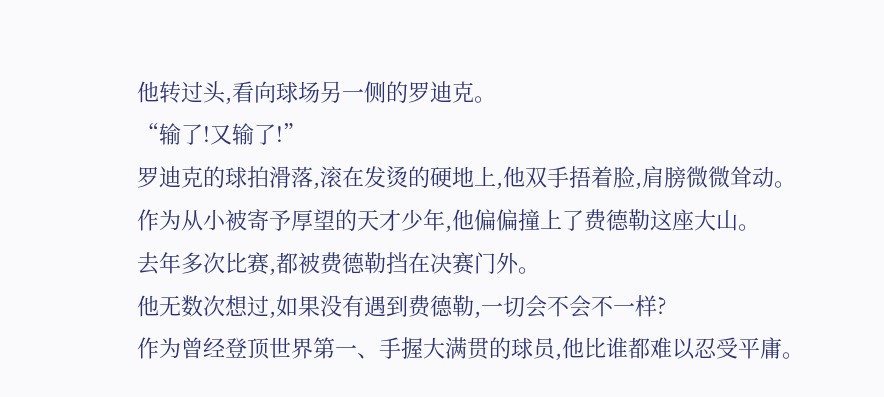他转过头,看向球场另一侧的罗迪克。
“输了!又输了!”
罗迪克的球拍滑落,滚在发烫的硬地上,他双手捂着脸,肩膀微微耸动。
作为从小被寄予厚望的天才少年,他偏偏撞上了费德勒这座大山。
去年多次比赛,都被费德勒挡在决赛门外。
他无数次想过,如果没有遇到费德勒,一切会不会不一样?
作为曾经登顶世界第一、手握大满贯的球员,他比谁都难以忍受平庸。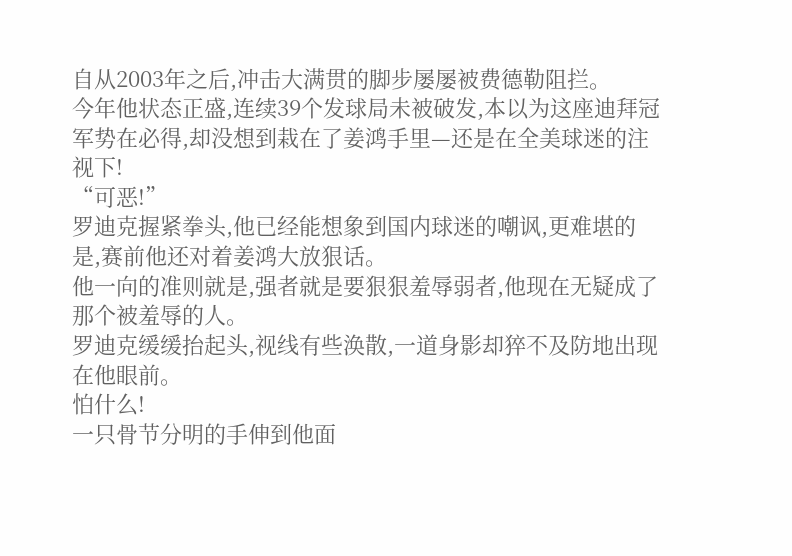自从2003年之后,冲击大满贯的脚步屡屡被费德勒阻拦。
今年他状态正盛,连续39个发球局未被破发,本以为这座迪拜冠军势在必得,却没想到栽在了姜鸿手里—还是在全美球迷的注视下!
“可恶!”
罗迪克握紧拳头,他已经能想象到国内球迷的嘲讽,更难堪的是,赛前他还对着姜鸿大放狠话。
他一向的准则就是,强者就是要狠狠羞辱弱者,他现在无疑成了那个被羞辱的人。
罗迪克缓缓抬起头,视线有些涣散,一道身影却猝不及防地出现在他眼前。
怕什么!
一只骨节分明的手伸到他面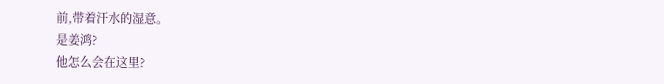前,带着汗水的湿意。
是姜鸿?
他怎么会在这里?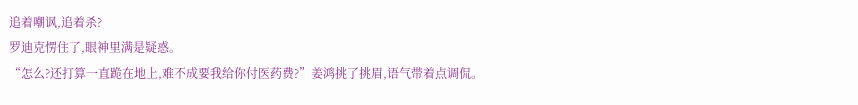追着嘲讽,追着杀?
罗迪克愣住了,眼神里满是疑惑。
“怎么?还打算一直跪在地上,难不成要我给你付医药费?”姜鸿挑了挑眉,语气带着点调侃。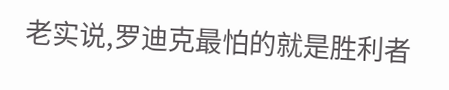老实说,罗迪克最怕的就是胜利者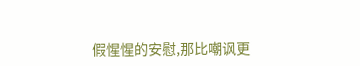假惺惺的安慰,那比嘲讽更